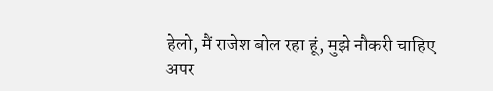हेलो, मैं राजेश बोल रहा हूं, मुझे नौकरी चाहिए
अपर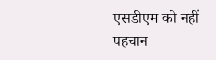एसडीएम को नहीं पहचान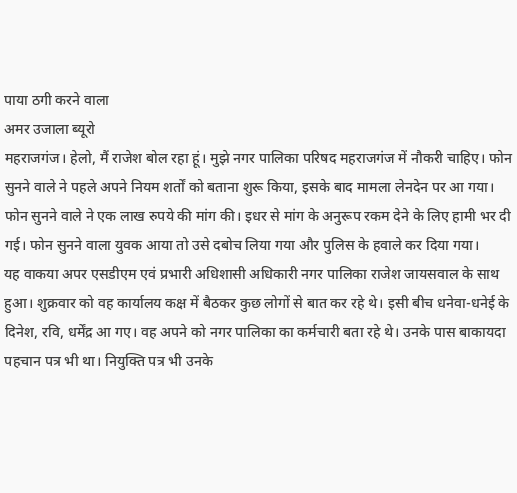पाया ठगी करने वाला
अमर उजाला ब्यूरो
महराजगंज। हेलो, मैं राजेश बोल रहा हूं। मुझे नगर पालिका परिषद महराजगंज में नौकरी चाहिए। फोन सुनने वाले ने पहले अपने नियम शर्तों को बताना शुरू किया, इसके बाद मामला लेनदेन पर आ गया। फोन सुनने वाले ने एक लाख रुपये की मांग की। इधर से मांग के अनुरूप रकम देने के लिए हामी भर दी गई। फोन सुनने वाला युवक आया तो उसे दबोच लिया गया और पुलिस के हवाले कर दिया गया।
यह वाकया अपर एसडीएम एवं प्रभारी अधिशासी अधिकारी नगर पालिका राजेश जायसवाल के साथ हुआ। शुक्रवार को वह कार्यालय कक्ष में बैठकर कुछ लोगों से बात कर रहे थे। इसी बीच धनेवा-धनेई के दिनेश, रवि, धर्मेंद्र आ गए। वह अपने को नगर पालिका का कर्मचारी बता रहे थे। उनके पास बाकायदा पहचान पत्र भी था। नियुक्ति पत्र भी उनके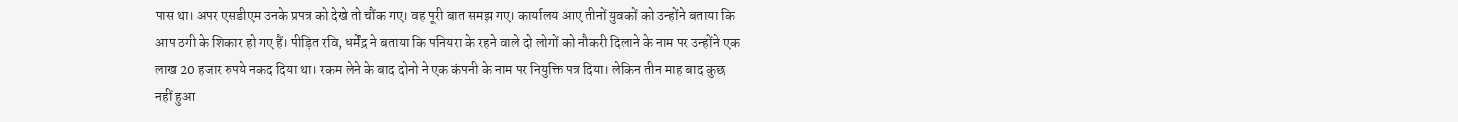पास था। अपर एसडीएम उनके प्रपत्र को देखे तो चौंक गए। वह पूरी बात समझ गए। कार्यालय आए तीनों युवकों को उन्होंने बताया कि आप ठगी के शिकार हो गए हैं। पीड़ित रवि, धर्मेंद्र ने बताया कि पनियरा के रहने वाले दो लोगों को नौकरी दिलाने के नाम पर उन्होंने एक लाख 20 हजार रुपये नकद दिया था। रकम लेने के बाद दोनो ने एक कंपनी के नाम पर नियुक्ति पत्र दिया। लेकिन तीन माह बाद कुछ नहीं हुआ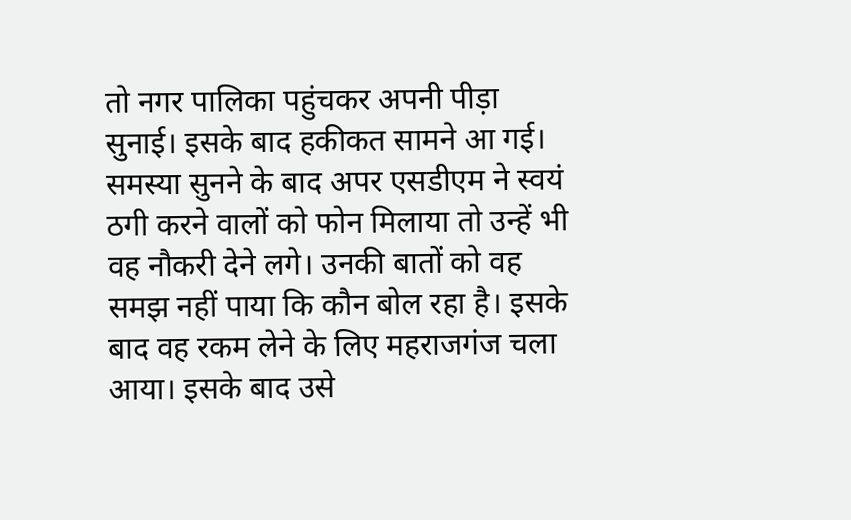तो नगर पालिका पहुंचकर अपनी पीड़ा सुनाई। इसके बाद हकीकत सामने आ गई। समस्या सुनने के बाद अपर एसडीएम ने स्वयं ठगी करने वालों को फोन मिलाया तो उन्हें भी वह नौकरी देने लगे। उनकी बातों को वह समझ नहीं पाया कि कौन बोल रहा है। इसके बाद वह रकम लेने के लिए महराजगंज चला आया। इसके बाद उसे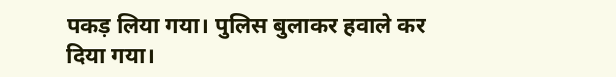पकड़ लिया गया। पुलिस बुलाकर हवाले कर दिया गया।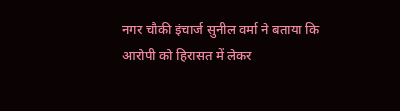नगर चौकी इंचार्ज सुनील वर्मा ने बताया कि आरोपी को हिरासत में लेकर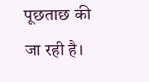पूछताछ की जा रही है।